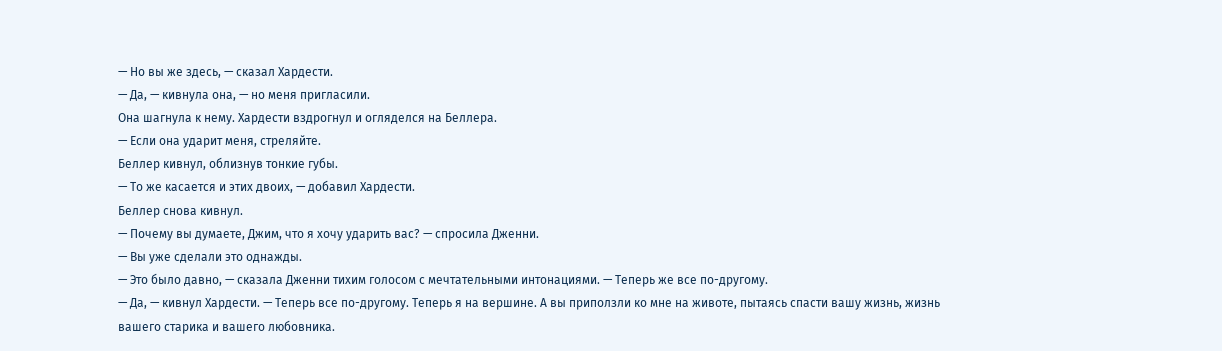— Но вы же здесь, — сказал Хардести.
— Да, — кивнула она, — но меня пригласили.
Она шагнула к нему. Хардести вздрогнул и огляделся на Беллера.
— Если она ударит меня, стреляйте.
Беллер кивнул, облизнув тонкие губы.
— То же касается и этих двоих, — добавил Хардести.
Беллер снова кивнул.
— Почему вы думаете, Джим, что я хочу ударить вас? — спросила Дженни.
— Вы уже сделали это однажды.
— Это было давно, — сказала Дженни тихим голосом с мечтательными интонациями. — Теперь же все по-другому.
— Да, — кивнул Хардести. — Теперь все по-другому. Теперь я на вершине. А вы приползли ко мне на животе, пытаясь спасти вашу жизнь, жизнь вашего старика и вашего любовника.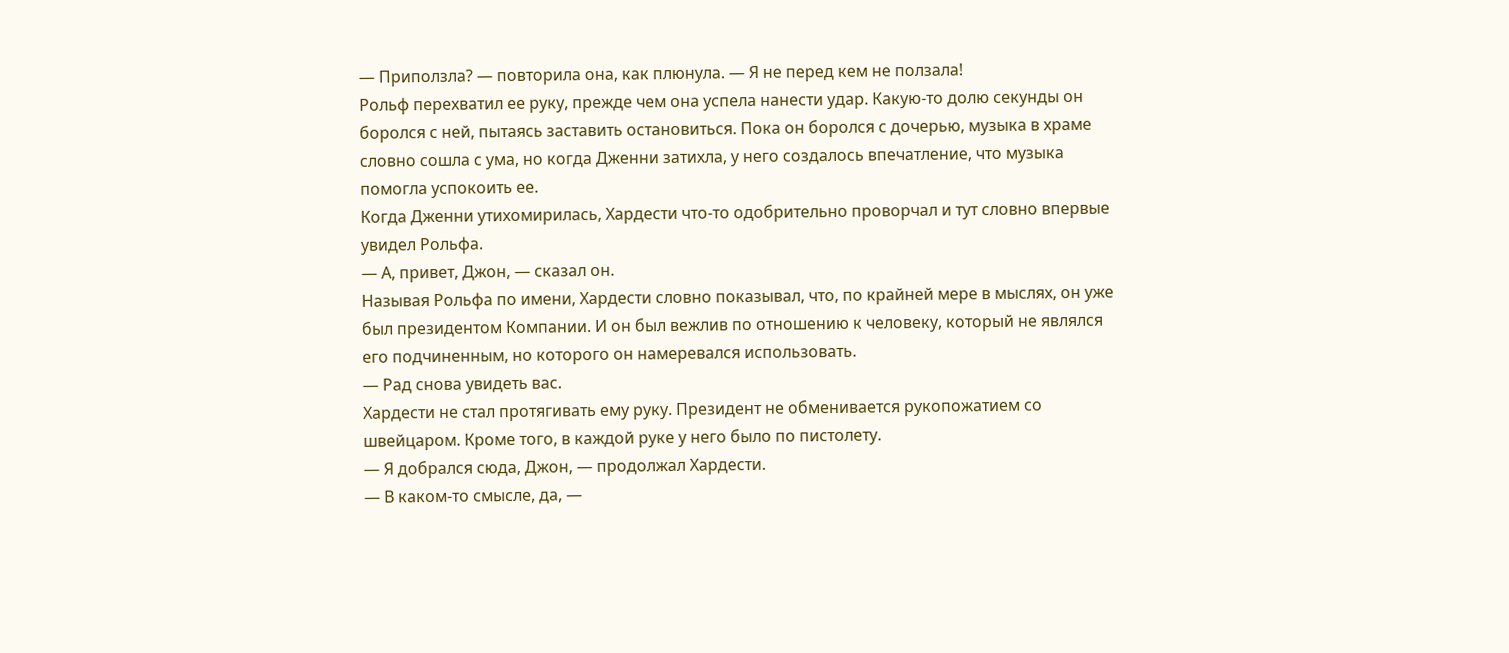— Приползла? — повторила она, как плюнула. — Я не перед кем не ползала!
Рольф перехватил ее руку, прежде чем она успела нанести удар. Какую-то долю секунды он боролся с ней, пытаясь заставить остановиться. Пока он боролся с дочерью, музыка в храме словно сошла с ума, но когда Дженни затихла, у него создалось впечатление, что музыка помогла успокоить ее.
Когда Дженни утихомирилась, Хардести что-то одобрительно проворчал и тут словно впервые увидел Рольфа.
— А, привет, Джон, — сказал он.
Называя Рольфа по имени, Хардести словно показывал, что, по крайней мере в мыслях, он уже был президентом Компании. И он был вежлив по отношению к человеку, который не являлся его подчиненным, но которого он намеревался использовать.
— Рад снова увидеть вас.
Хардести не стал протягивать ему руку. Президент не обменивается рукопожатием со швейцаром. Кроме того, в каждой руке у него было по пистолету.
— Я добрался сюда, Джон, — продолжал Хардести.
— В каком-то смысле, да, —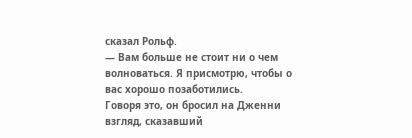сказал Рольф.
— Вам больше не стоит ни о чем волноваться. Я присмотрю, чтобы о вас хорошо позаботились.
Говоря это, он бросил на Дженни взгляд, сказавший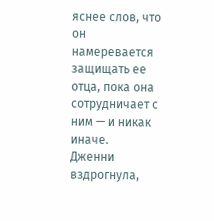яснее слов, что он намеревается защищать ее отца, пока она сотрудничает с ним — и никак иначе.
Дженни вздрогнула,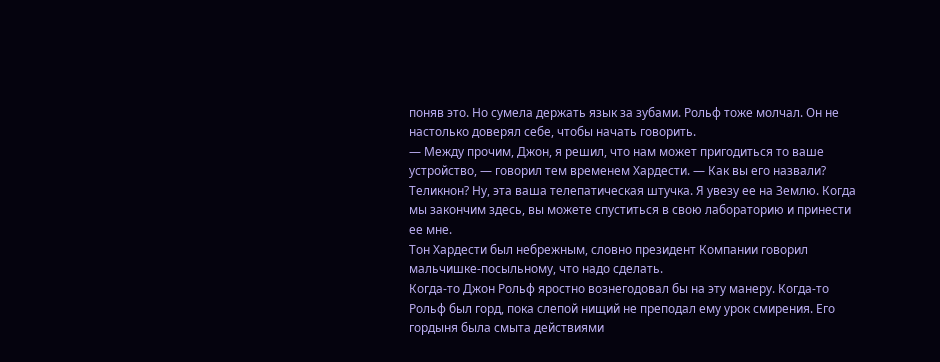поняв это. Но сумела держать язык за зубами. Рольф тоже молчал. Он не настолько доверял себе, чтобы начать говорить.
— Между прочим, Джон, я решил, что нам может пригодиться то ваше устройство, — говорил тем временем Хардести. — Как вы его назвали? Теликнон? Ну, эта ваша телепатическая штучка. Я увезу ее на Землю. Когда мы закончим здесь, вы можете спуститься в свою лабораторию и принести ее мне.
Тон Хардести был небрежным, словно президент Компании говорил мальчишке-посыльному, что надо сделать.
Когда-то Джон Рольф яростно вознегодовал бы на эту манеру. Когда-то Рольф был горд, пока слепой нищий не преподал ему урок смирения. Его гордыня была смыта действиями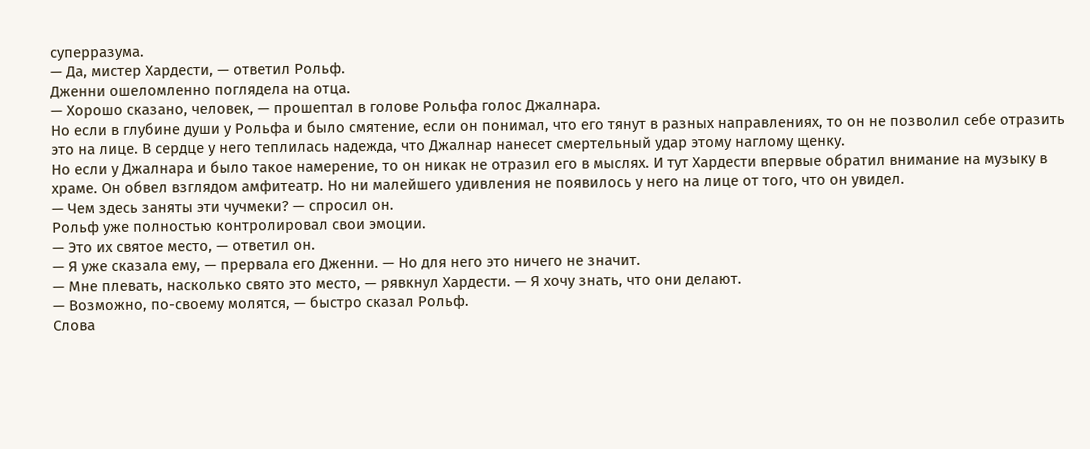суперразума.
— Да, мистер Хардести, — ответил Рольф.
Дженни ошеломленно поглядела на отца.
— Хорошо сказано, человек, — прошептал в голове Рольфа голос Джалнара.
Но если в глубине души у Рольфа и было смятение, если он понимал, что его тянут в разных направлениях, то он не позволил себе отразить это на лице. В сердце у него теплилась надежда, что Джалнар нанесет смертельный удар этому наглому щенку.
Но если у Джалнара и было такое намерение, то он никак не отразил его в мыслях. И тут Хардести впервые обратил внимание на музыку в храме. Он обвел взглядом амфитеатр. Но ни малейшего удивления не появилось у него на лице от того, что он увидел.
— Чем здесь заняты эти чучмеки? — спросил он.
Рольф уже полностью контролировал свои эмоции.
— Это их святое место, — ответил он.
— Я уже сказала ему, — прервала его Дженни. — Но для него это ничего не значит.
— Мне плевать, насколько свято это место, — рявкнул Хардести. — Я хочу знать, что они делают.
— Возможно, по-своему молятся, — быстро сказал Рольф.
Слова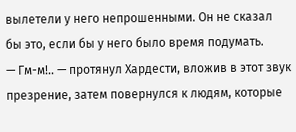вылетели у него непрошенными. Он не сказал бы это, если бы у него было время подумать.
— Гм-м!.. — протянул Хардести, вложив в этот звук презрение, затем повернулся к людям, которые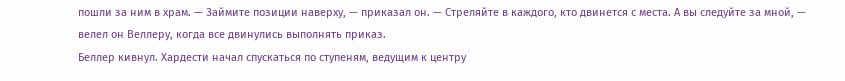пошли за ним в храм. — Займите позиции наверху, — приказал он. — Стреляйте в каждого, кто двинется с места. А вы следуйте за мной, — велел он Веллеру, когда все двинулись выполнять приказ.
Беллер кивнул. Хардести начал спускаться по ступеням, ведущим к центру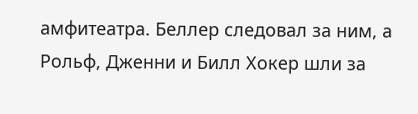амфитеатра. Беллер следовал за ним, а Рольф, Дженни и Билл Хокер шли за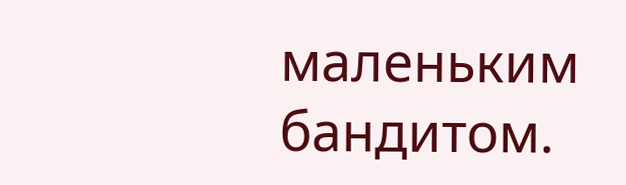маленьким бандитом.